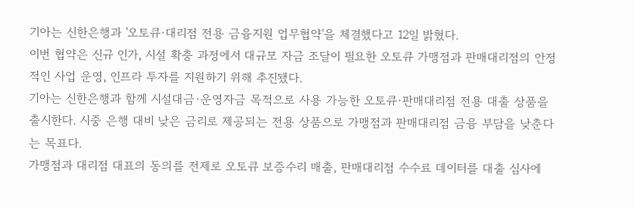기아는 신한은행과 '오토큐·대리점 전용 금융지원 업무협약'을 체결했다고 12일 밝혔다.
이번 협약은 신규 인가, 시설 확충 과정에서 대규모 자금 조달이 필요한 오토큐 가맹점과 판매대리점의 안정적인 사업 운영, 인프라 투자를 지원하기 위해 추진됐다.
기아는 신한은행과 함께 시설대금·운영자금 목적으로 사용 가능한 오토큐·판매대리점 전용 대출 상품을 출시한다. 시중 은행 대비 낮은 금리로 제공되는 전용 상품으로 가맹점과 판매대리점 금융 부담을 낮춘다는 목표다.
가맹점과 대리점 대표의 동의를 전제로 오토큐 보증수리 매출, 판매대리점 수수료 데이터를 대출 심사에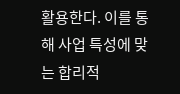활용한다. 이를 통해 사업 특성에 맞는 합리적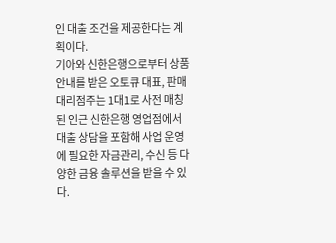인 대출 조건을 제공한다는 계획이다.
기아와 신한은행으로부터 상품 안내를 받은 오토큐 대표, 판매대리점주는 1대1로 사전 매칭된 인근 신한은행 영업점에서 대출 상담을 포함해 사업 운영에 필요한 자금관리, 수신 등 다양한 금융 솔루션을 받을 수 있다.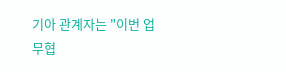기아 관계자는 "이번 업무협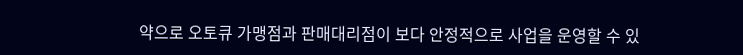약으로 오토큐 가맹점과 판매대리점이 보다 안정적으로 사업을 운영할 수 있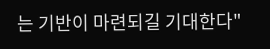는 기반이 마련되길 기대한다"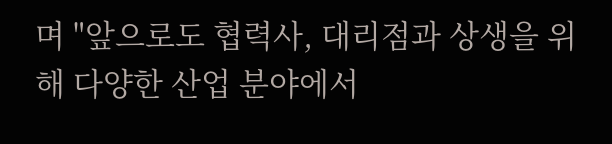며 "앞으로도 협력사, 대리점과 상생을 위해 다양한 산업 분야에서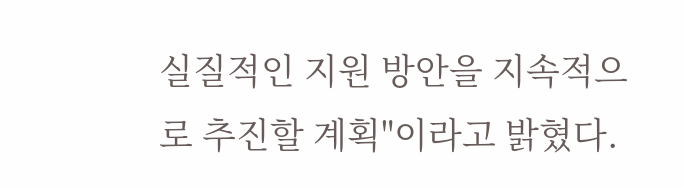실질적인 지원 방안을 지속적으로 추진할 계획"이라고 밝혔다.